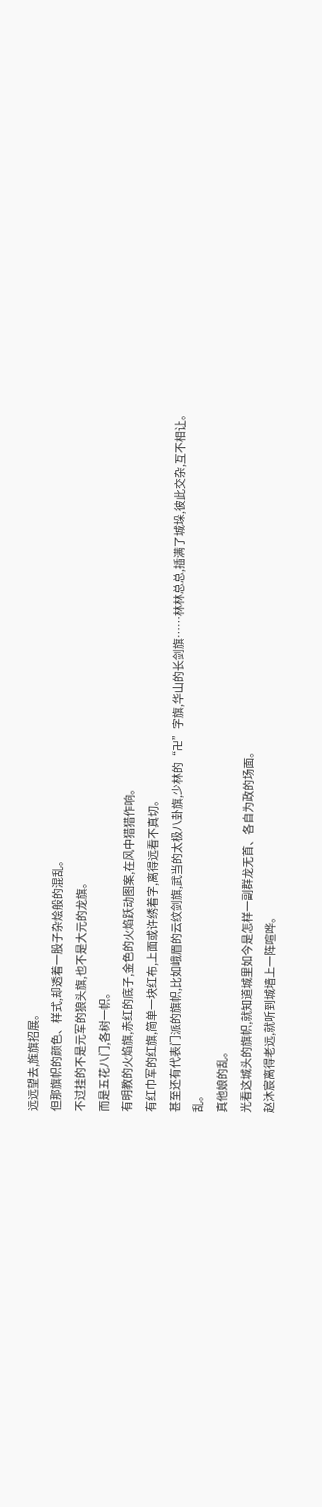远远望去,旌旗招展。
但那旗帜的颜色、样式,却透着一股子杂烩般的混乱。
不过挂的不是元军的狼头旗,也不是大元的龙旗。
而是五花八门,各树一帜。
有明教的火焰旗,赤红的底子,金色的火焰跃动图案,在风中猎猎作响。
有红巾军的红旗,简单一块红布,上面或许绣着字,离得远看不真切。
甚至还有代表门派的旗帜,比如峨眉的云纹剑旗,武当的太极八卦旗,少林的“卍”字旗,华山的长剑旗……林林总总,插满了城垛,彼此交杂,互不相让。
乱。
真他娘的乱。
光看这城头的旗帜,就知道城里如今是怎样一副群龙无首、各自为政的场面。
赵沐宸离得老远,就听到城墙上一阵喧哗。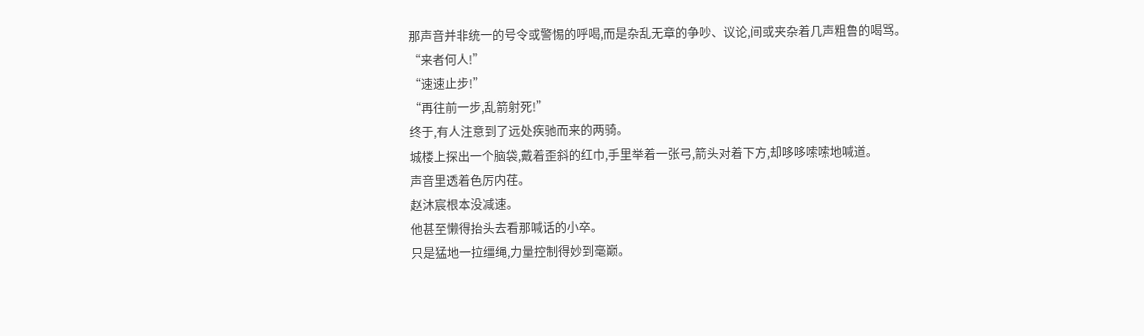那声音并非统一的号令或警惕的呼喝,而是杂乱无章的争吵、议论,间或夹杂着几声粗鲁的喝骂。
“来者何人!”
“速速止步!”
“再往前一步,乱箭射死!”
终于,有人注意到了远处疾驰而来的两骑。
城楼上探出一个脑袋,戴着歪斜的红巾,手里举着一张弓,箭头对着下方,却哆哆嗦嗦地喊道。
声音里透着色厉内荏。
赵沐宸根本没减速。
他甚至懒得抬头去看那喊话的小卒。
只是猛地一拉缰绳,力量控制得妙到毫巅。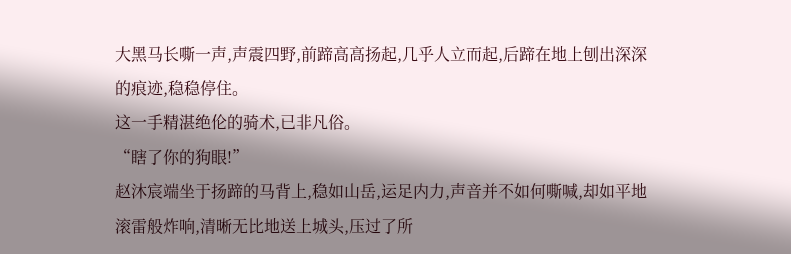大黑马长嘶一声,声震四野,前蹄高高扬起,几乎人立而起,后蹄在地上刨出深深的痕迹,稳稳停住。
这一手精湛绝伦的骑术,已非凡俗。
“瞎了你的狗眼!”
赵沐宸端坐于扬蹄的马背上,稳如山岳,运足内力,声音并不如何嘶喊,却如平地滚雷般炸响,清晰无比地送上城头,压过了所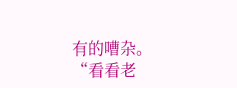有的嘈杂。
“看看老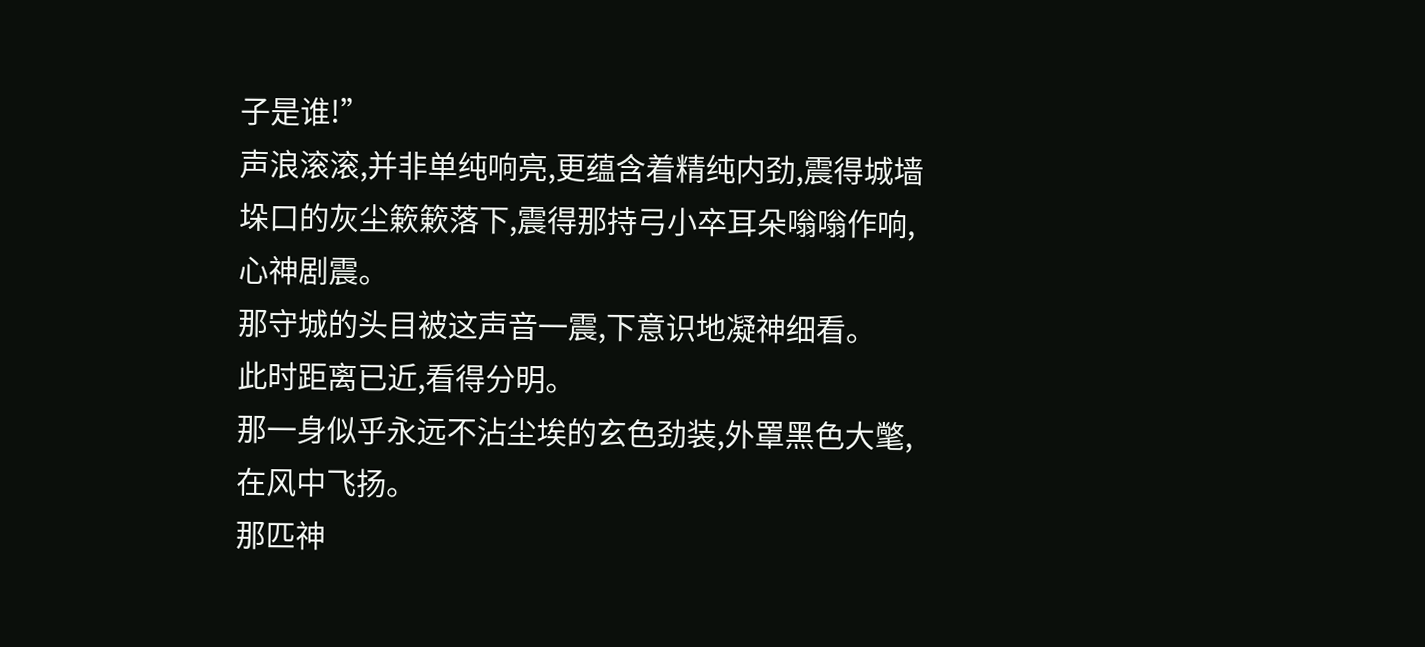子是谁!”
声浪滚滚,并非单纯响亮,更蕴含着精纯内劲,震得城墙垛口的灰尘簌簌落下,震得那持弓小卒耳朵嗡嗡作响,心神剧震。
那守城的头目被这声音一震,下意识地凝神细看。
此时距离已近,看得分明。
那一身似乎永远不沾尘埃的玄色劲装,外罩黑色大氅,在风中飞扬。
那匹神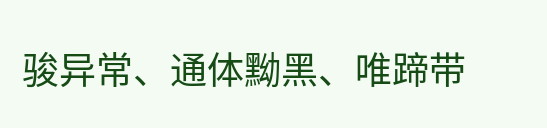骏异常、通体黝黑、唯蹄带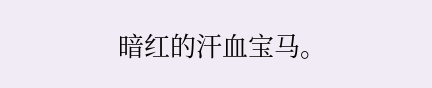暗红的汗血宝马。